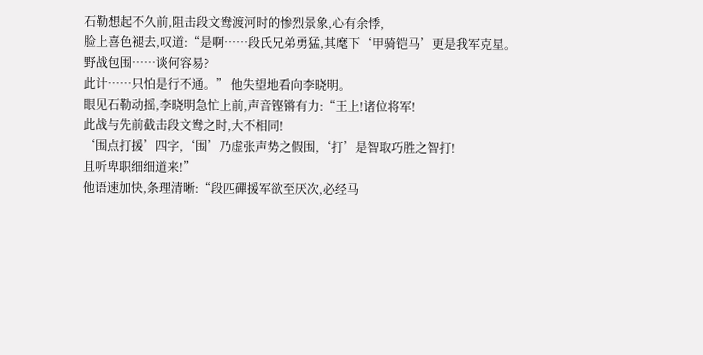石勒想起不久前,阻击段文鸯渡河时的惨烈景象,心有余悸,
脸上喜色褪去,叹道:“是啊……段氏兄弟勇猛,其麾下‘甲骑铠马’更是我军克星。
野战包围……谈何容易?
此计……只怕是行不通。” 他失望地看向李晓明。
眼见石勒动摇,李晓明急忙上前,声音铿锵有力:“王上!诸位将军!
此战与先前截击段文鸯之时,大不相同!
‘围点打援’四字,‘围’乃虚张声势之假围,‘打’是智取巧胜之智打!
且听卑职细细道来!”
他语速加快,条理清晰:“段匹磾援军欲至厌次,必经马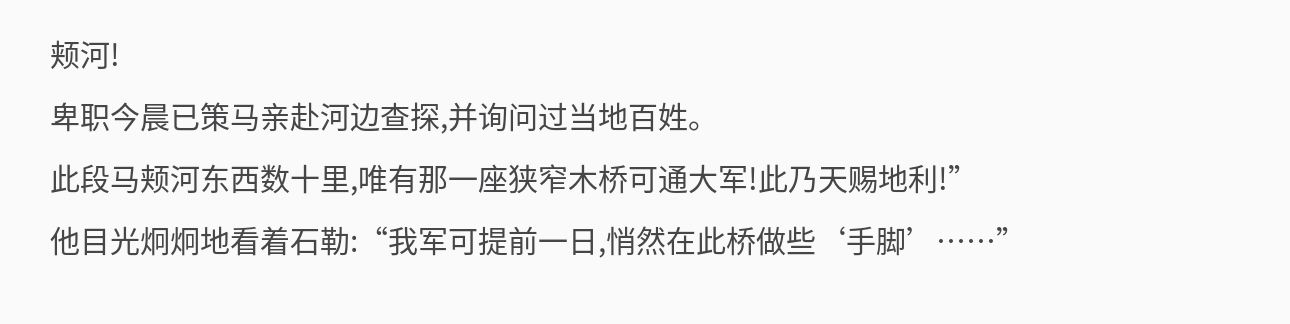颊河!
卑职今晨已策马亲赴河边查探,并询问过当地百姓。
此段马颊河东西数十里,唯有那一座狭窄木桥可通大军!此乃天赐地利!”
他目光炯炯地看着石勒:“我军可提前一日,悄然在此桥做些‘手脚’……”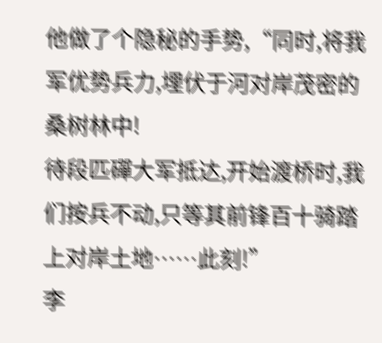他做了个隐秘的手势,“同时,将我军优势兵力,埋伏于河对岸茂密的桑树林中!
待段匹磾大军抵达,开始渡桥时,我们按兵不动,只等其前锋百十骑踏上对岸土地……此刻!”
李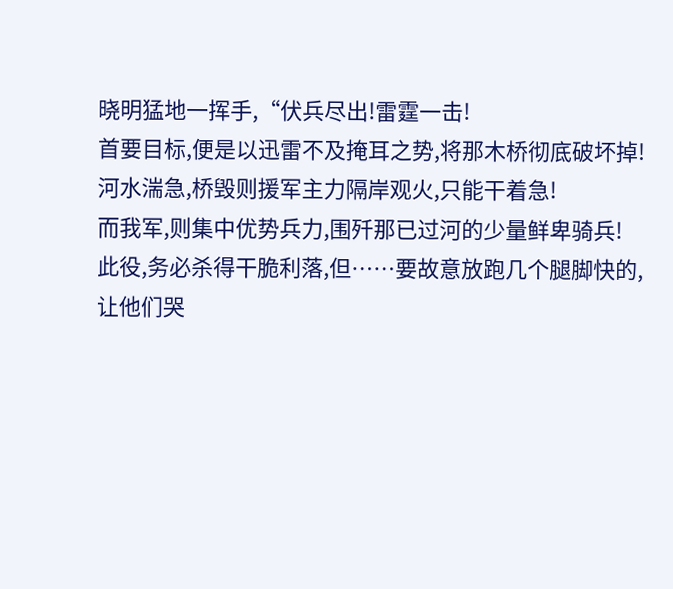晓明猛地一挥手,“伏兵尽出!雷霆一击!
首要目标,便是以迅雷不及掩耳之势,将那木桥彻底破坏掉!
河水湍急,桥毁则援军主力隔岸观火,只能干着急!
而我军,则集中优势兵力,围歼那已过河的少量鲜卑骑兵!
此役,务必杀得干脆利落,但……要故意放跑几个腿脚快的,
让他们哭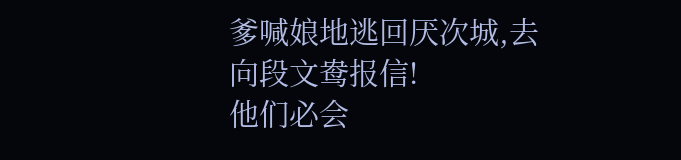爹喊娘地逃回厌次城,去向段文鸯报信!
他们必会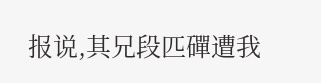报说,其兄段匹磾遭我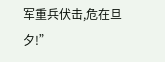军重兵伏击,危在旦夕!”